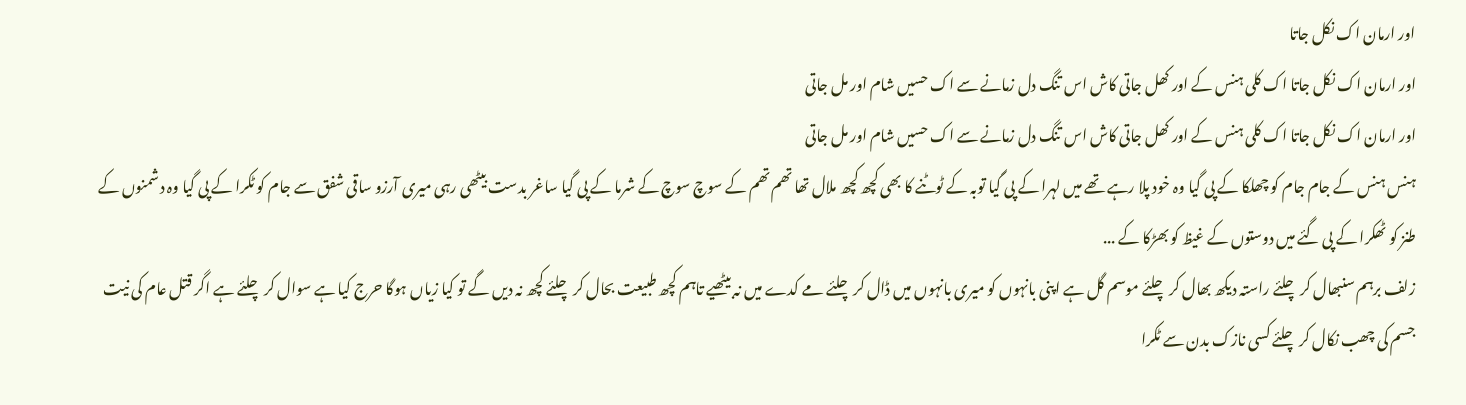اور ارمان اک نکل جاتا
اور ارمان اک نکل جاتا اک کلی ہنس کے اور کھل جاتی کاش اس تنگ دل زمانے سے اک حسیں شام اور مل جاتی
اور ارمان اک نکل جاتا اک کلی ہنس کے اور کھل جاتی کاش اس تنگ دل زمانے سے اک حسیں شام اور مل جاتی
ہنس ہنس کے جام جام کو چھلکا کے پی گیا وہ خود پلا رہے تھے میں لہرا کے پی گیا توبہ کے ٹوٹنے کا بھی کچھ کچھ ملال تھا تھم تھم کے سوچ سوچ کے شرما کے پی گیا ساغر بدست بیٹھی رہی میری آرزو ساقی شفق سے جام کو ٹکرا کے پی گیا وہ دشمنوں کے طنز کو ٹھکرا کے پی گئے میں دوستوں کے غیظ کو بھڑکا کے ...
زلف برہم سنبھال کر چلئے راستہ دیکھ بھال کر چلئے موسم گل ہے اپنی بانہوں کو میری بانہوں میں ڈال کر چلئے مے کدے میں نہ بیٹھیے تاہم کچھ طبیعت بحال کر چلئے کچھ نہ دیں گے تو کیا زیاں ہوگا حرج کیا ہے سوال کر چلئے ہے اگر قتل عام کی نیت جسم کی چھب نکال کر چلئے کسی نازک بدن سے ٹکرا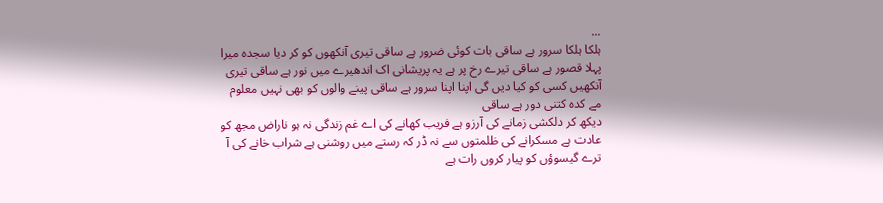...
ہلکا ہلکا سرور ہے ساقی بات کوئی ضرور ہے ساقی تیری آنکھوں کو کر دیا سجدہ میرا پہلا قصور ہے ساقی تیرے رخ پر ہے یہ پریشانی اک اندھیرے میں نور ہے ساقی تیری آنکھیں کسی کو کیا دیں گی اپنا اپنا سرور ہے ساقی پینے والوں کو بھی نہیں معلوم مے کدہ کتنی دور ہے ساقی
دیکھ کر دلکشی زمانے کی آرزو ہے فریب کھانے کی اے غم زندگی نہ ہو ناراض مجھ کو عادت ہے مسکرانے کی ظلمتوں سے نہ ڈر کہ رستے میں روشنی ہے شراب خانے کی آ ترے گیسوؤں کو پیار کروں رات ہے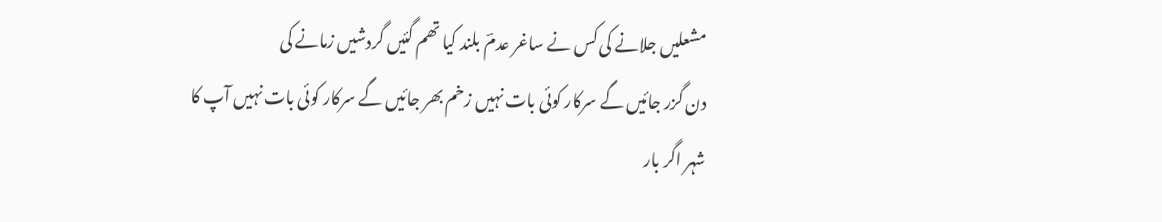مشعلیں جلانے کی کس نے ساغر عدمؔ بلند کیا تھم گئیں گردشیں زمانے کی
دن گزر جائیں گے سرکار کوئی بات نہیں زخم بھر جائیں گے سرکار کوئی بات نہیں آپ کا شہر اگر بار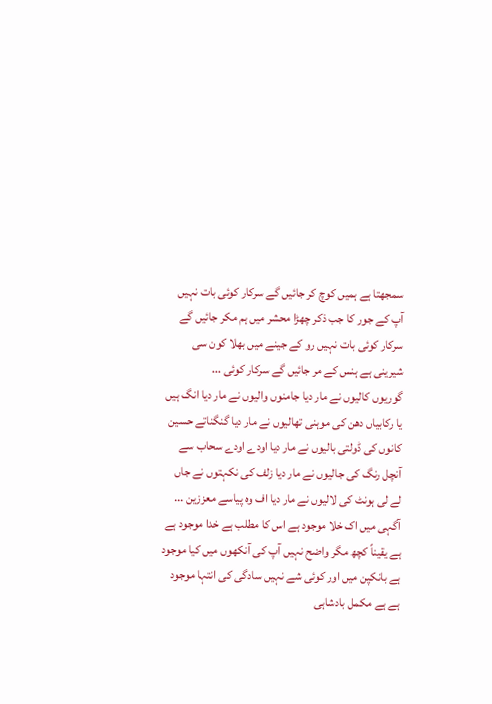سمجھتا ہے ہمیں کوچ کر جائیں گے سرکار کوئی بات نہیں آپ کے جور کا جب ذکر چھڑا محشر میں ہم مکر جائیں گے سرکار کوئی بات نہیں رو کے جینے میں بھلا کون سی شیرینی ہے ہنس کے مر جائیں گے سرکار کوئی ...
گوریوں کالیوں نے مار دیا جامنوں والیوں نے مار دیا انگ ہیں یا رکابیاں دھن کی موہنی تھالیوں نے مار دیا گنگناتے حسین کانوں کی ڈولتی بالیوں نے مار دیا اودے اودے سحاب سے آنچل رنگ کی جالیوں نے مار دیا زلف کی نکہتوں نے جاں لے لی ہونٹ کی لالیوں نے مار دیا اف وہ پیاسے معززین ...
آگہی میں اک خلا موجود ہے اس کا مطلب ہے خدا موجود ہے ہے یقیناً کچھ مگر واضح نہیں آپ کی آنکھوں میں کیا موجود ہے بانکپن میں اور کوئی شے نہیں سادگی کی انتہا موجود ہے ہے مکمل بادشاہی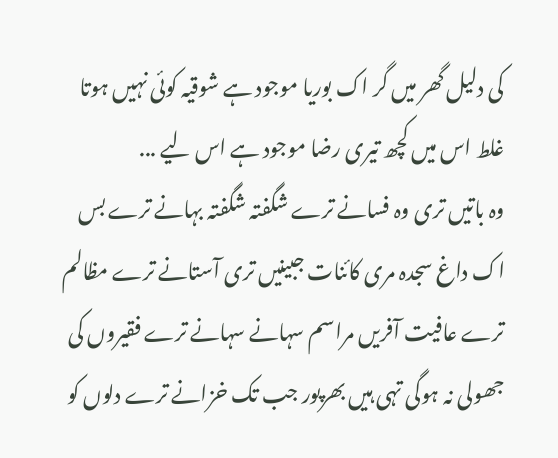کی دلیل گھر میں گر اک بوریا موجود ہے شوقیہ کوئی نہیں ہوتا غلط اس میں کچھ تیری رضا موجود ہے اس لیے ...
وہ باتیں تری وہ فسانے ترے شگفتہ شگفتہ بہانے ترے بس اک داغ سجدہ مری کائنات جبینیں تری آستانے ترے مظالم ترے عافیت آفریں مراسم سہانے سہانے ترے فقیروں کی جھولی نہ ہوگی تہی ہیں بھرپور جب تک خزانے ترے دلوں کو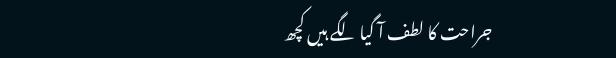جراحت کا لطف آ گیا لگے ہیں کچھ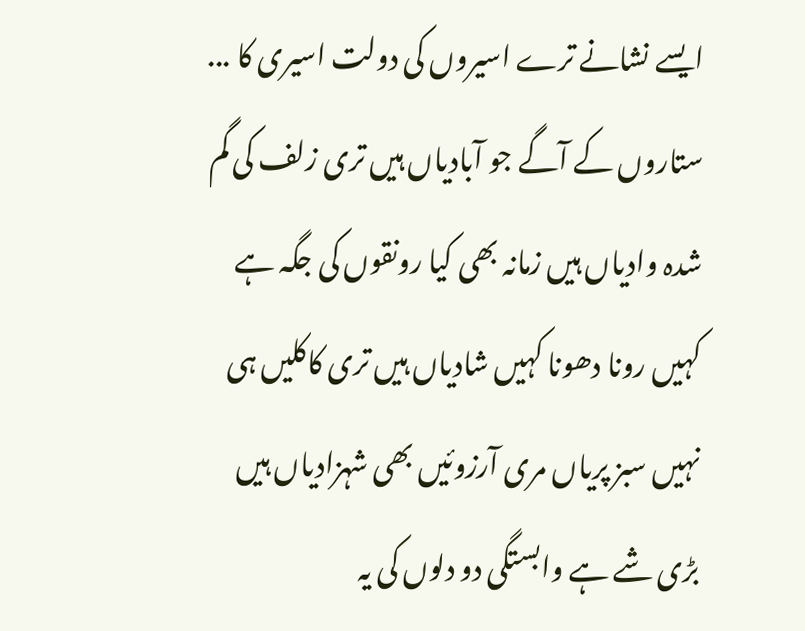ایسے نشانے ترے اسیروں کی دولت اسیری کا ...
ستاروں کے آگے جو آبادیاں ہیں تری زلف کی گم شدہ وادیاں ہیں زمانہ بھی کیا رونقوں کی جگہ ہے کہیں رونا دھونا کہیں شادیاں ہیں تری کاکلیں ہی نہیں سبز پریاں مری آرزوئیں بھی شہزادیاں ہیں بڑی شے ہے وابستگی دو دلوں کی یہ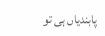پابندیاں ہی تو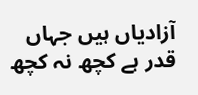آزادیاں ہیں جہاں قدر ہے کچھ نہ کچھ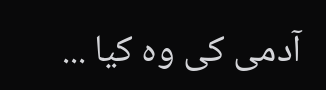آدمی کی وہ کیا ...